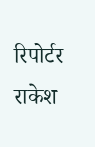रिपोर्टर राकेश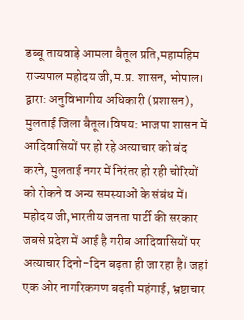डब्बू तायवाड़े आमला बैतूल प्रति,महामहिम राज्यपाल महोदय जी,म.प्र. शासन, भोपाल। द्वारा: अनुविभागीय अधिकारी (प्रशासन), मुलताई जिला बैतूल।विषय: भाजपा शासन में आदिवासियों पर हो रहे अत्याचार को बंद करने, मुलताई नगर में निरंतर हो रही चोरियों को रोकने व अन्य समस्याओं के संबंध में। महोदय जी,भारतीय जनता पार्टी की सरकार जबसे प्रदेश में आई है गरीब आदिवासियों पर अत्याचार दिनो-दिन बढ़ता ही जा रहा है। जहां एक ओर नागरिकगण बढ़ती महंगाई, भ्रष्टाचार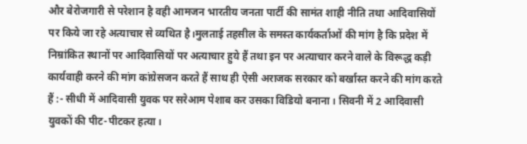और बेरोजगारी से परेशान है वही आमजन भारतीय जनता पार्टी की सामंत शाही नीति तथा आदिवासियों पर किये जा रहे अत्याचार से व्यथित है।मुलताई तहसील के समस्त कार्यकर्ताओं की मांग है कि प्रदेश में निम्रांकित स्थानों पर आदिवासियों पर अत्याचार हुये हैं तथा इन पर अत्याचार करने वाले के विरूद्ध कड़ी कार्यवाही करने की मांग कांग्रेसजन करते हैं साथ ही ऐसी अराजक सरकार को बर्खास्त करने की मांग करते हैं :- सीधी में आदिवासी युवक पर सरेआम पेशाब कर उसका विडियो बनाना। सिवनी में 2 आदिवासी युवकों की पीट-पीटकर हत्या।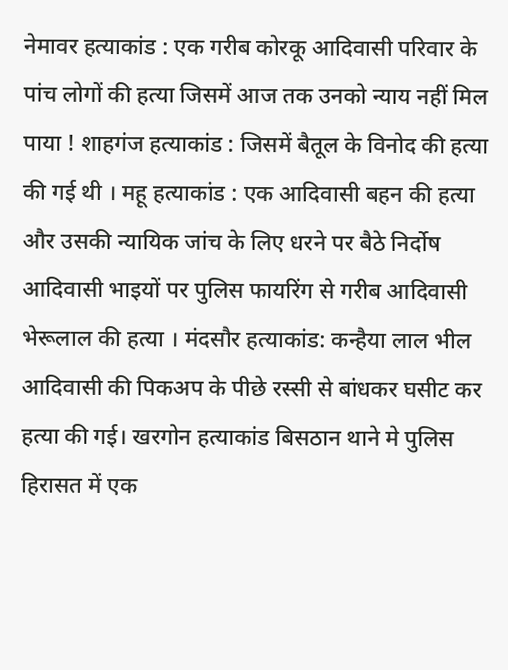नेमावर हत्याकांड : एक गरीब कोरकू आदिवासी परिवार के पांच लोगों की हत्या जिसमें आज तक उनको न्याय नहीं मिल पाया ! शाहगंज हत्याकांड : जिसमें बैतूल के विनोद की हत्या की गई थी । महू हत्याकांड : एक आदिवासी बहन की हत्या और उसकी न्यायिक जांच के लिए धरने पर बैठे निर्दोष आदिवासी भाइयों पर पुलिस फायरिंग से गरीब आदिवासी भेरूलाल की हत्या । मंदसौर हत्याकांड: कन्हैया लाल भील आदिवासी की पिकअप के पीछे रस्सी से बांधकर घसीट कर हत्या की गई। खरगोन हत्याकांड बिसठान थाने मे पुलिस हिरासत में एक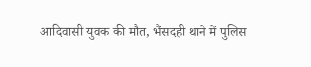आदिवासी युवक की मौत, भैंसदही थाने में पुलिस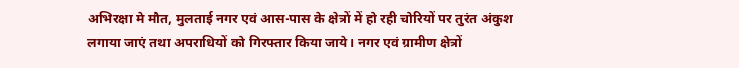अभिरक्षा मे मौत, मुलताई नगर एवं आस-पास के क्षेत्रों में हो रही चोरियों पर तुरंत अंकुश लगाया जाएं तथा अपराधियों को गिरफ्तार किया जाये। नगर एवं ग्रामीण क्षेत्रों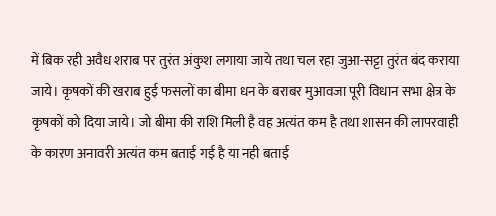में बिक रही अवैध शराब पर तुरंत अंकुश लगाया जाये तथा चल रहा जुआ-सट्टा तुरंत बंद कराया जाये। कृषकों की खराब हुई फसलों का बीमा धन के बराबर मुआवजा पूरी विधान सभा क्षेत्र के कृषकों को दिया जाये। जो बीमा की राशि मिली है वह अत्यंत कम है तथा शासन की लापरवाही के कारण अनावरी अत्यंत कम बताई गई है या नही बताई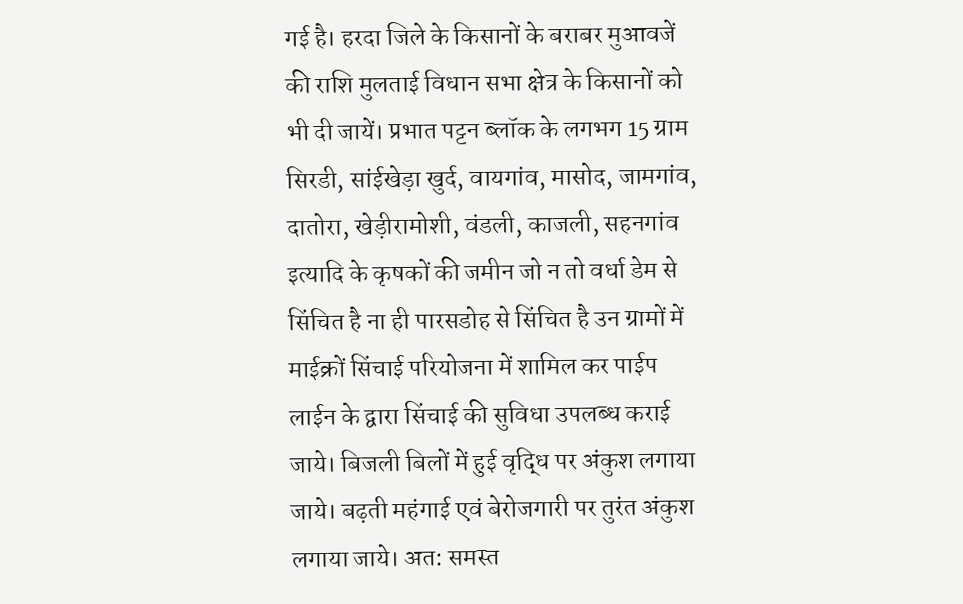गई है। हरदा जिले के किसानों के बराबर मुआवजें की राशि मुलताई विधान सभा क्षेत्र के किसानों को भी दी जायें। प्रभात पट्टन ब्लॉक के लगभग 15 ग्राम सिरडी, सांईखेड़ा खुर्द, वायगांव, मासोद, जामगांव, दातोरा, खेड़ीरामोशी, वंडली, काजली, सहनगांव इत्यादि के कृषकों की जमीन जो न तो वर्धा डेम से सिंचित है ना ही पारसडोह से सिंचित है उन ग्रामों में माईक्रों सिंचाई परियोजना में शामिल कर पाईप लाईन के द्वारा सिंचाई की सुविधा उपलब्ध कराई जाये। बिजली बिलों में हुई वृद्धि पर अंकुश लगाया जाये। बढ़ती महंगाई एवं बेरोजगारी पर तुरंत अंकुश लगाया जाये। अत: समस्त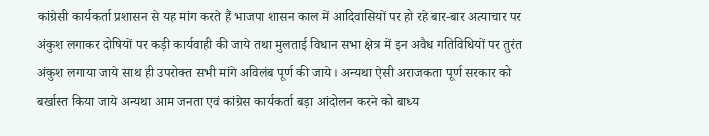कांग्रेसी कार्यकर्ता प्रशासन से यह मांग करते हैं भाजपा शासन काल में आदिवासियों पर हो रहे बार-बार अत्याचार पर अंकुश लगाकर दोषियों पर कड़ी कार्यवाही की जाये तथा मुलताई विधान सभा क्षेत्र में इन अवैध गतिविधियों पर तुरंत अंकुश लगाया जाये साथ ही उपरोक्त सभी मांगे अविलंब पूर्ण की जाये। अन्यथा ऐसी अराजकता पूर्ण सरकार को बर्खास्त किया जाये अन्यथा आम जनता एवं कांग्रेस कार्यकर्ता बड़ा आंदोलन करने को बाध्य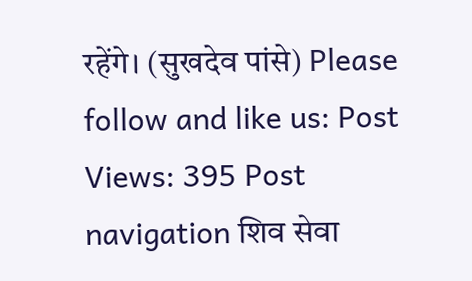रहेंगे। (सुखदेव पांसे) Please follow and like us: Post Views: 395 Post navigation शिव सेवा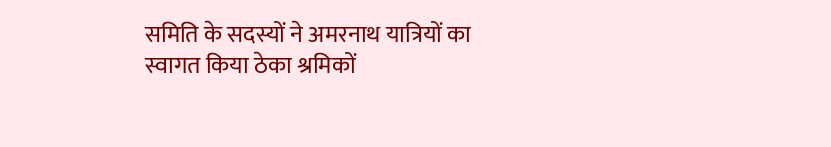समिति के सदस्यों ने अमरनाथ यात्रियों का स्वागत किया ठेका श्रमिकों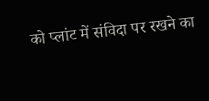को प्लांट में संविदा पर रखने का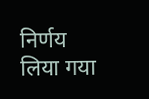निर्णय लिया गया